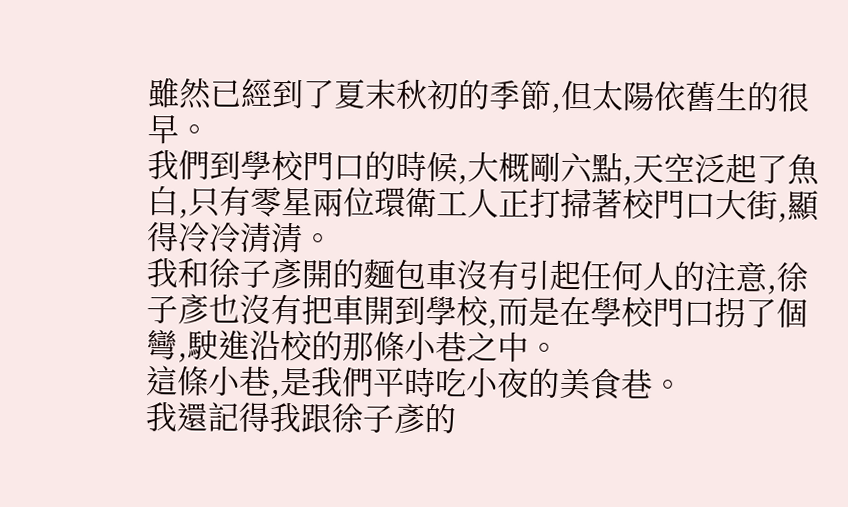雖然已經到了夏末秋初的季節,但太陽依舊生的很早。
我們到學校門口的時候,大概剛六點,天空泛起了魚白,只有零星兩位環衛工人正打掃著校門口大街,顯得冷冷清清。
我和徐子彥開的麵包車沒有引起任何人的注意,徐子彥也沒有把車開到學校,而是在學校門口拐了個彎,駛進沿校的那條小巷之中。
這條小巷,是我們平時吃小夜的美食巷。
我還記得我跟徐子彥的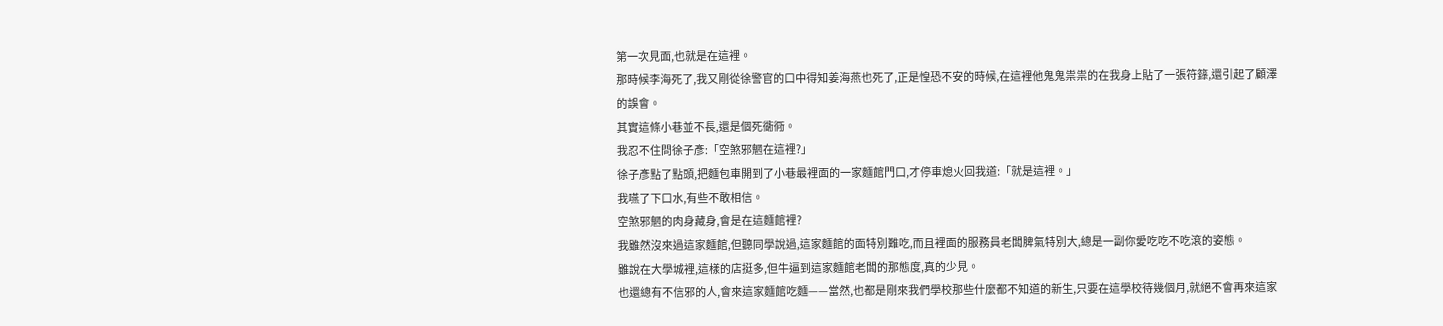第一次見面,也就是在這裡。
那時候李海死了,我又剛從徐警官的口中得知姜海燕也死了,正是惶恐不安的時候,在這裡他鬼鬼祟祟的在我身上貼了一張符籙,還引起了顧澤的誤會。
其實這條小巷並不長,還是個死衚衕。
我忍不住問徐子彥:「空煞邪魍在這裡?」
徐子彥點了點頭,把麵包車開到了小巷最裡面的一家麵館門口,才停車熄火回我道:「就是這裡。」
我嚥了下口水,有些不敢相信。
空煞邪魍的肉身藏身,會是在這麵館裡?
我雖然沒來過這家麵館,但聽同學說過,這家麵館的面特別難吃,而且裡面的服務員老闆脾氣特別大,總是一副你愛吃吃不吃滾的姿態。
雖說在大學城裡,這樣的店挺多,但牛逼到這家麵館老闆的那態度,真的少見。
也還總有不信邪的人,會來這家麵館吃麵——當然,也都是剛來我們學校那些什麼都不知道的新生,只要在這學校待幾個月,就絕不會再來這家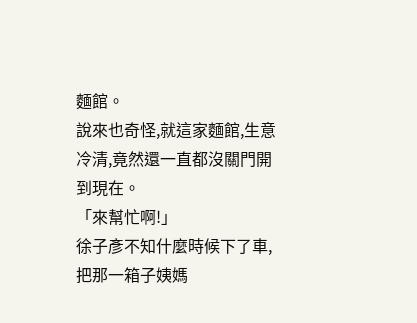麵館。
說來也奇怪,就這家麵館,生意冷清,竟然還一直都沒關門開到現在。
「來幫忙啊!」
徐子彥不知什麼時候下了車,把那一箱子姨媽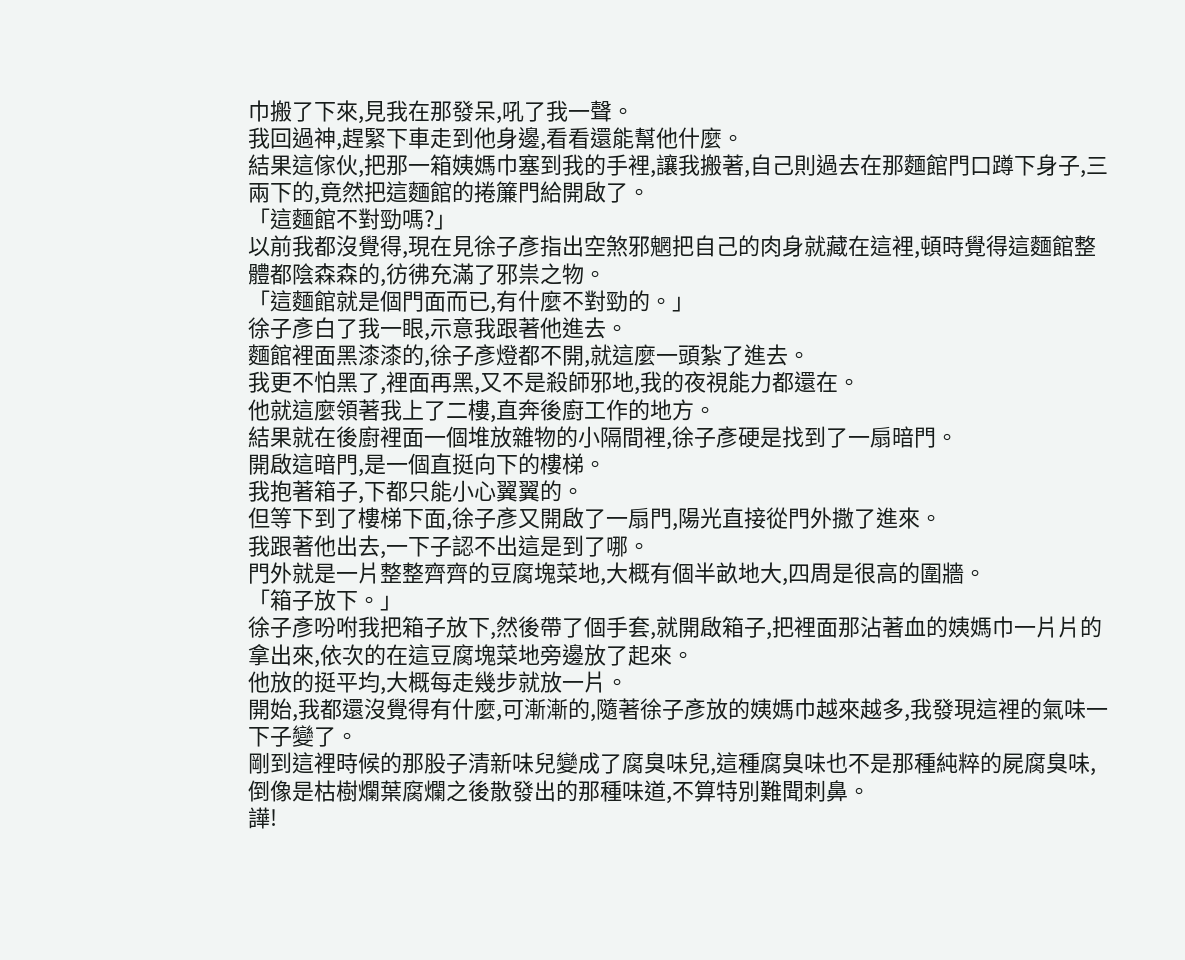巾搬了下來,見我在那發呆,吼了我一聲。
我回過神,趕緊下車走到他身邊,看看還能幫他什麼。
結果這傢伙,把那一箱姨媽巾塞到我的手裡,讓我搬著,自己則過去在那麵館門口蹲下身子,三兩下的,竟然把這麵館的捲簾門給開啟了。
「這麵館不對勁嗎?」
以前我都沒覺得,現在見徐子彥指出空煞邪魍把自己的肉身就藏在這裡,頓時覺得這麵館整體都陰森森的,彷彿充滿了邪祟之物。
「這麵館就是個門面而已,有什麼不對勁的。」
徐子彥白了我一眼,示意我跟著他進去。
麵館裡面黑漆漆的,徐子彥燈都不開,就這麼一頭紮了進去。
我更不怕黑了,裡面再黑,又不是殺師邪地,我的夜視能力都還在。
他就這麼領著我上了二樓,直奔後廚工作的地方。
結果就在後廚裡面一個堆放雜物的小隔間裡,徐子彥硬是找到了一扇暗門。
開啟這暗門,是一個直挺向下的樓梯。
我抱著箱子,下都只能小心翼翼的。
但等下到了樓梯下面,徐子彥又開啟了一扇門,陽光直接從門外撒了進來。
我跟著他出去,一下子認不出這是到了哪。
門外就是一片整整齊齊的豆腐塊菜地,大概有個半畝地大,四周是很高的圍牆。
「箱子放下。」
徐子彥吩咐我把箱子放下,然後帶了個手套,就開啟箱子,把裡面那沾著血的姨媽巾一片片的拿出來,依次的在這豆腐塊菜地旁邊放了起來。
他放的挺平均,大概每走幾步就放一片。
開始,我都還沒覺得有什麼,可漸漸的,隨著徐子彥放的姨媽巾越來越多,我發現這裡的氣味一下子變了。
剛到這裡時候的那股子清新味兒變成了腐臭味兒,這種腐臭味也不是那種純粹的屍腐臭味,倒像是枯樹爛葉腐爛之後散發出的那種味道,不算特別難聞刺鼻。
譁!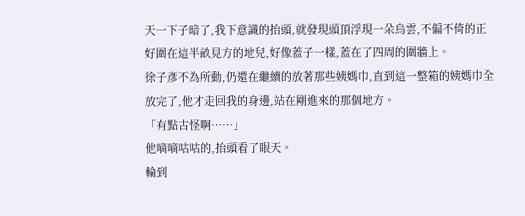天一下子暗了,我下意識的抬頭,就發現頭頂浮現一朵烏雲,不偏不倚的正好圍在這半畝見方的地兒,好像蓋子一樣,蓋在了四周的圍牆上。
徐子彥不為所動,仍還在繼續的放著那些姨媽巾,直到這一整箱的姨媽巾全放完了,他才走回我的身邊,站在剛進來的那個地方。
「有點古怪啊……」
他嘀嘀咕咕的,抬頭看了眼天。
輪到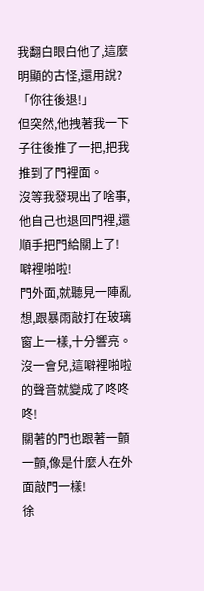我翻白眼白他了,這麼明顯的古怪,還用說?
「你往後退!」
但突然,他拽著我一下子往後推了一把,把我推到了門裡面。
沒等我發現出了啥事,他自己也退回門裡,還順手把門給關上了!
噼裡啪啦!
門外面,就聽見一陣亂想,跟暴雨敲打在玻璃窗上一樣,十分響亮。
沒一會兒,這噼裡啪啦的聲音就變成了咚咚咚!
關著的門也跟著一顫一顫,像是什麼人在外面敲門一樣!
徐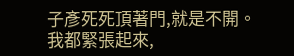子彥死死頂著門,就是不開。
我都緊張起來,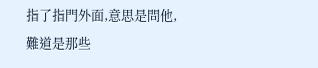指了指門外面,意思是問他,難道是那些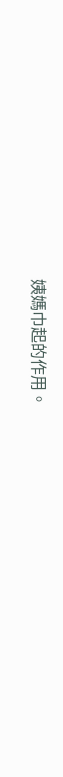姨媽巾起的作用。